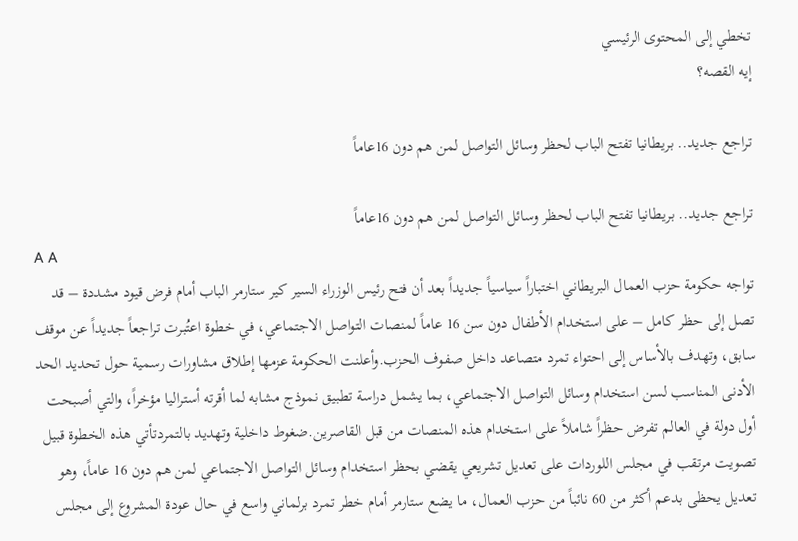تخطي إلى المحتوى الرئيسي
إيه القصه؟

تراجع جديد.. بريطانيا تفتح الباب لحظر وسائل التواصل لمن هم دون 16عاماً

تراجع جديد.. بريطانيا تفتح الباب لحظر وسائل التواصل لمن هم دون 16عاماً
A A
تواجه حكومة حزب العمال البريطاني اختباراً سياسياً جديداً بعد أن فتح رئيس الوزراء السير كير ستارمر الباب أمام فرض قيود مشددة – قد تصل إلى حظر كامل – على استخدام الأطفال دون سن 16 عاماً لمنصات التواصل الاجتماعي، في خطوة اعتُبرت تراجعاً جديداً عن موقف سابق، وتهدف بالأساس إلى احتواء تمرد متصاعد داخل صفوف الحزب.وأعلنت الحكومة عزمها إطلاق مشاورات رسمية حول تحديد الحد الأدنى المناسب لسن استخدام وسائل التواصل الاجتماعي، بما يشمل دراسة تطبيق نموذج مشابه لما أقرته أستراليا مؤخراً، والتي أصبحت أول دولة في العالم تفرض حظراً شاملاً على استخدام هذه المنصات من قبل القاصرين.ضغوط داخلية وتهديد بالتمردتأتي هذه الخطوة قبيل تصويت مرتقب في مجلس اللوردات على تعديل تشريعي يقضي بحظر استخدام وسائل التواصل الاجتماعي لمن هم دون 16 عاماً، وهو تعديل يحظى بدعم أكثر من 60 نائباً من حزب العمال، ما يضع ستارمر أمام خطر تمرد برلماني واسع في حال عودة المشروع إلى مجلس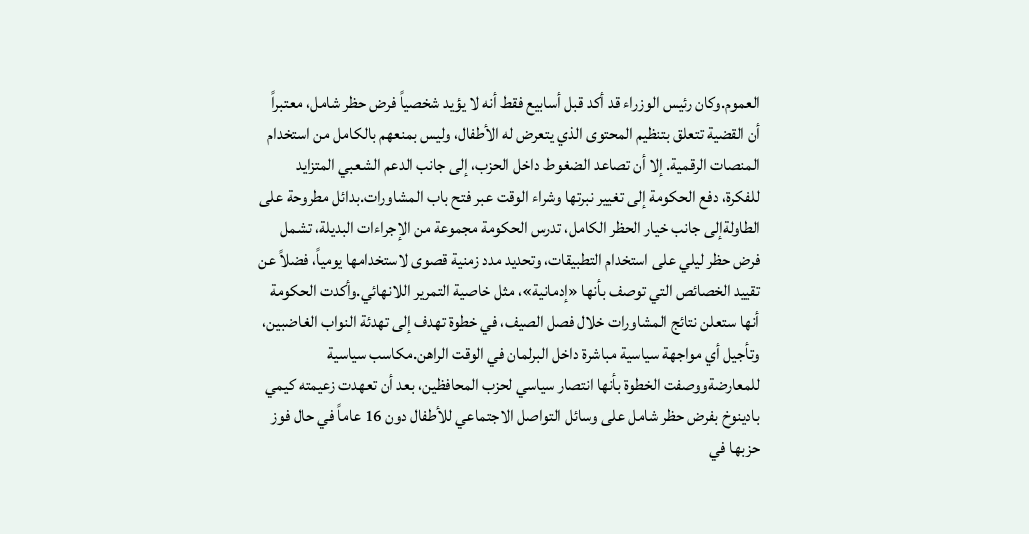العموم.وكان رئيس الوزراء قد أكد قبل أسابيع فقط أنه لا يؤيد شخصياً فرض حظر شامل، معتبراً أن القضية تتعلق بتنظيم المحتوى الذي يتعرض له الأطفال، وليس بمنعهم بالكامل من استخدام المنصات الرقمية. إلا أن تصاعد الضغوط داخل الحزب، إلى جانب الدعم الشعبي المتزايد للفكرة، دفع الحكومة إلى تغيير نبرتها وشراء الوقت عبر فتح باب المشاورات.بدائل مطروحة على الطاولةإلى جانب خيار الحظر الكامل، تدرس الحكومة مجموعة من الإجراءات البديلة، تشمل فرض حظر ليلي على استخدام التطبيقات، وتحديد مدد زمنية قصوى لاستخدامها يومياً، فضلاً عن تقييد الخصائص التي توصف بأنها «إدمانية»، مثل خاصية التمرير اللانهائي.وأكدت الحكومة أنها ستعلن نتائج المشاورات خلال فصل الصيف، في خطوة تهدف إلى تهدئة النواب الغاضبين، وتأجيل أي مواجهة سياسية مباشرة داخل البرلمان في الوقت الراهن.مكاسب سياسية للمعارضةووصفت الخطوة بأنها انتصار سياسي لحزب المحافظين، بعد أن تعهدت زعيمته كيمي بادينوخ بفرض حظر شامل على وسائل التواصل الاجتماعي للأطفال دون 16 عاماً في حال فوز حزبها في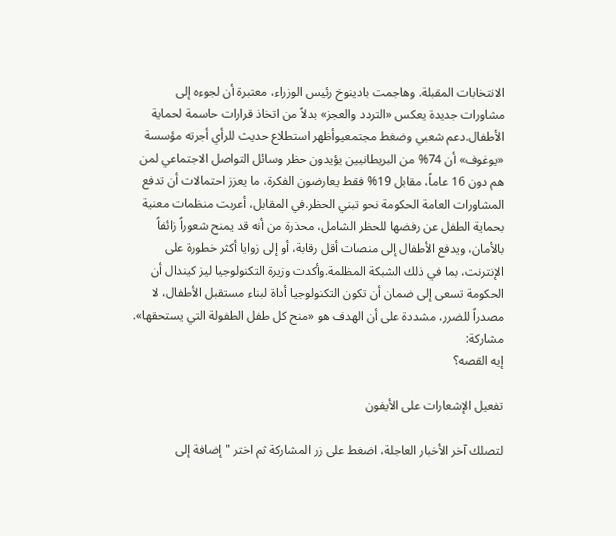الانتخابات المقبلة. وهاجمت بادينوخ رئيس الوزراء، معتبرة أن لجوءه إلى مشاورات جديدة يعكس «التردد والعجز» بدلاً من اتخاذ قرارات حاسمة لحماية الأطفال.دعم شعبي وضغط مجتمعيوأظهر استطلاع حديث للرأي أجرته مؤسسة «يوغوف» أن 74% من البريطانيين يؤيدون حظر وسائل التواصل الاجتماعي لمن هم دون 16 عاماً، مقابل 19% فقط يعارضون الفكرة، ما يعزز احتمالات أن تدفع المشاورات العامة الحكومة نحو تبني الحظر.في المقابل، أعربت منظمات معنية بحماية الطفل عن رفضها للحظر الشامل، محذرة من أنه قد يمنح شعوراً زائفاً بالأمان، ويدفع الأطفال إلى منصات أقل رقابة، أو إلى زوايا أكثر خطورة على الإنترنت، بما في ذلك الشبكة المظلمة.وأكدت وزيرة التكنولوجيا ليز كيندال أن الحكومة تسعى إلى ضمان أن تكون التكنولوجيا أداة لبناء مستقبل الأطفال، لا مصدراً للضرر، مشددة على أن الهدف هو «منح كل طفل الطفولة التي يستحقها».
مشاركة:
إيه القصه؟

تفعيل الإشعارات على الأيفون

لتصلك آخر الأخبار العاجلة، اضغط على زر المشاركة ثم اختر "إضافة إلى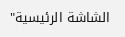الشاشة الرئيسية"